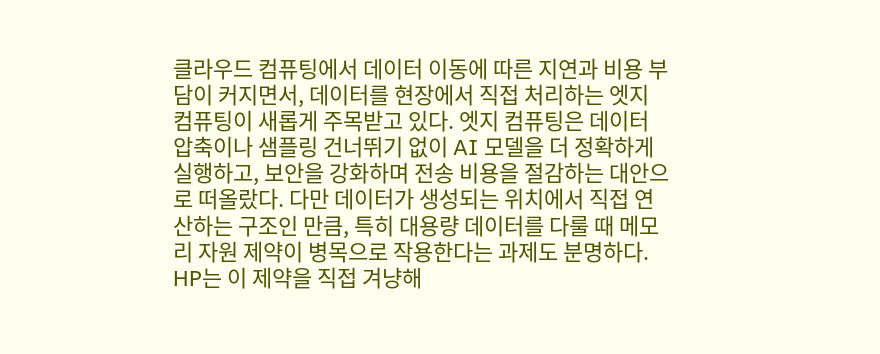클라우드 컴퓨팅에서 데이터 이동에 따른 지연과 비용 부담이 커지면서, 데이터를 현장에서 직접 처리하는 엣지 컴퓨팅이 새롭게 주목받고 있다. 엣지 컴퓨팅은 데이터 압축이나 샘플링 건너뛰기 없이 AI 모델을 더 정확하게 실행하고, 보안을 강화하며 전송 비용을 절감하는 대안으로 떠올랐다. 다만 데이터가 생성되는 위치에서 직접 연산하는 구조인 만큼, 특히 대용량 데이터를 다룰 때 메모리 자원 제약이 병목으로 작용한다는 과제도 분명하다.
HP는 이 제약을 직접 겨냥해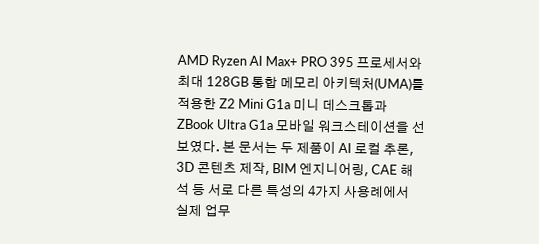AMD Ryzen AI Max+ PRO 395 프로세서와 최대 128GB 통합 메모리 아키텍처(UMA)를 적용한 Z2 Mini G1a 미니 데스크톱과 ZBook Ultra G1a 모바일 워크스테이션을 선보였다. 본 문서는 두 제품이 AI 로컬 추론, 3D 콘텐츠 제작, BIM 엔지니어링, CAE 해석 등 서로 다른 특성의 4가지 사용례에서 실제 업무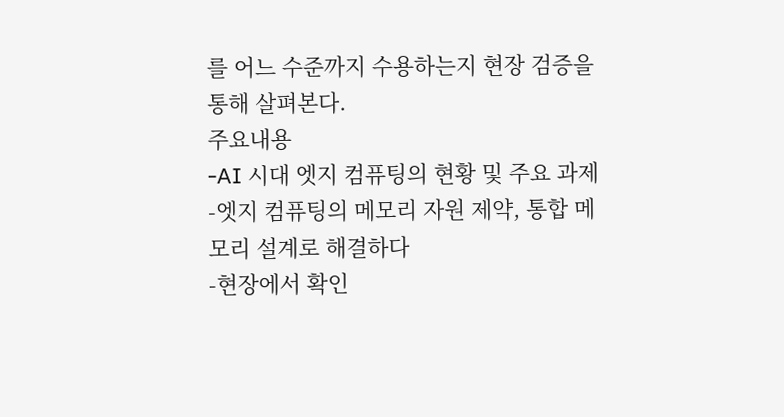를 어느 수준까지 수용하는지 현장 검증을 통해 살펴본다.
주요내용
-AI 시대 엣지 컴퓨팅의 현황 및 주요 과제
-엣지 컴퓨팅의 메모리 자원 제약, 통합 메모리 설계로 해결하다
-현장에서 확인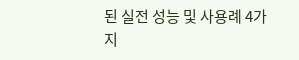된 실전 성능 및 사용례 4가지